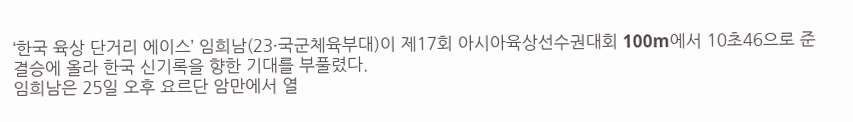‘한국 육상 단거리 에이스’ 임희남(23·국군체육부대)이 제17회 아시아육상선수권대회 100m에서 10초46으로 준결승에 올라 한국 신기록을 향한 기대를 부풀렸다.
임희남은 25일 오후 요르단 암만에서 열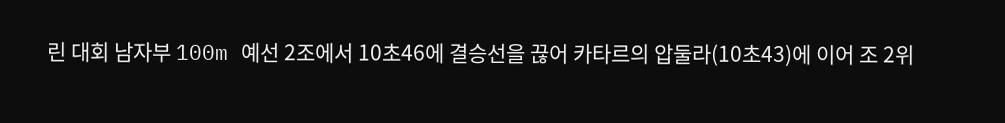린 대회 남자부 100m 예선 2조에서 10초46에 결승선을 끊어 카타르의 압둘라(10초43)에 이어 조 2위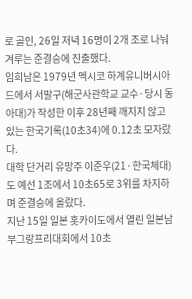로 골인, 26일 저녁 16명이 2개 조로 나눠 겨루는 준결승에 진출했다.
임희남은 1979년 멕시코 하계유니버시아드에서 서말구(해군사관학교 교수·당시 동아대)가 작성한 이후 28년째 깨지지 않고 있는 한국기록(10초34)에 0.12초 모자랐다.
대학 단거리 유망주 이준우(21·한국체대)도 예선 1조에서 10초65로 3위를 차지하며 준결승에 올랐다.
지난 15일 일본 홋카이도에서 열린 일본남부그랑프리대회에서 10초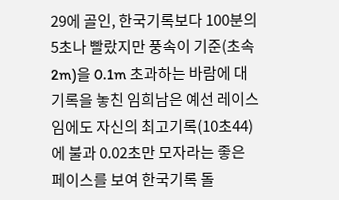29에 골인, 한국기록보다 100분의 5초나 빨랐지만 풍속이 기준(초속 2m)을 0.1m 초과하는 바람에 대기록을 놓친 임희남은 예선 레이스임에도 자신의 최고기록(10초44)에 불과 0.02초만 모자라는 좋은 페이스를 보여 한국기록 돌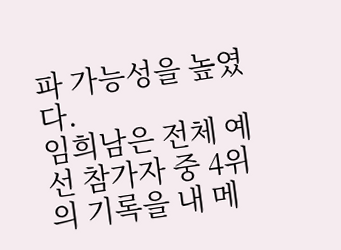파 가능성을 높였다.
임희남은 전체 예선 참가자 중 4위의 기록을 내 메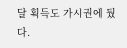달 획득도 가시권에 뒀다.